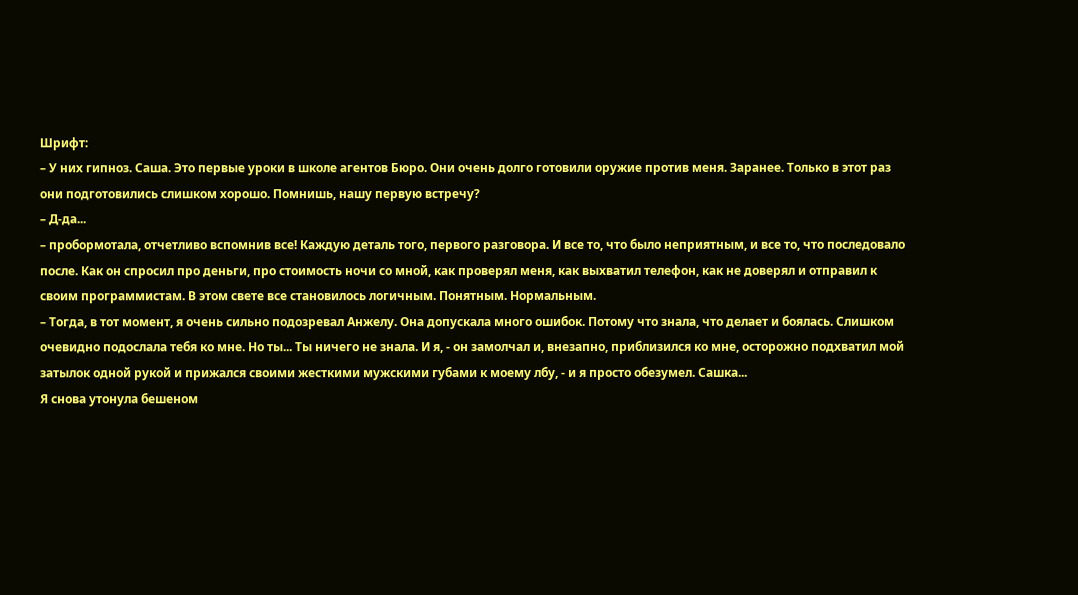Шрифт:
– У них гипноз. Саша. Это первые уроки в школе агентов Бюро. Они очень долго готовили оружие против меня. Заранее. Только в этот раз они подготовились слишком хорошо. Помнишь, нашу первую встречу?
– Д-да...
– пробормотала, отчетливо вспомнив все! Каждую деталь того, первого разговора. И все то, что было неприятным, и все то, что последовало после. Как он спросил про деньги, про стоимость ночи со мной, как проверял меня, как выхватил телефон, как не доверял и отправил к своим программистам. В этом свете все становилось логичным. Понятным. Нормальным.
– Тогда, в тот момент, я очень сильно подозревал Анжелу. Она допускала много ошибок. Потому что знала, что делает и боялась. Слишком очевидно подослала тебя ко мне. Но ты... Ты ничего не знала. И я, - он замолчал и, внезапно, приблизился ко мне, осторожно подхватил мой затылок одной рукой и прижался своими жесткими мужскими губами к моему лбу, - и я просто обезумел. Сашка...
Я снова утонула бешеном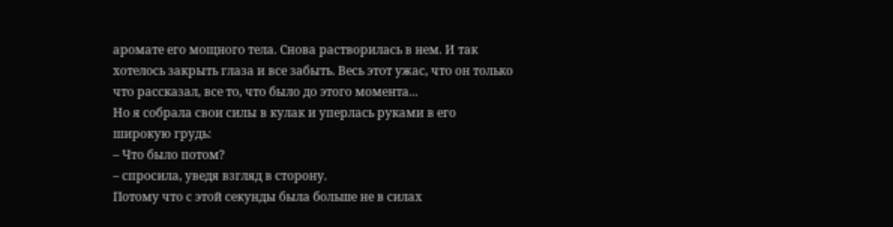аромате его мощного тела. Снова растворилась в нем. И так хотелось закрыть глаза и все забыть. Весь этот ужас, что он только что рассказал, все то, что было до этого момента...
Но я собрала свои силы в кулак и уперлась руками в его широкую грудь:
– Что было потом?
– спросила, уведя взгляд в сторону.
Потому что с этой секунды была больше не в силах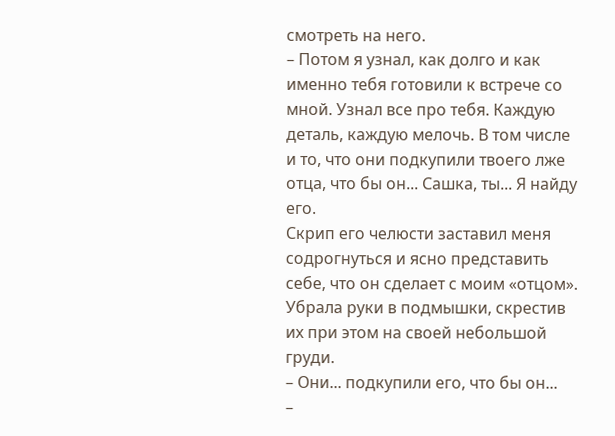смотреть на него.
– Потом я узнал, как долго и как именно тебя готовили к встрече со мной. Узнал все про тебя. Каждую деталь, каждую мелочь. В том числе и то, что они подкупили твоего лже отца, что бы он... Сашка, ты... Я найду его.
Скрип его челюсти заставил меня содрогнуться и ясно представить себе, что он сделает с моим «отцом». Убрала руки в подмышки, скрестив их при этом на своей небольшой груди.
– Они... подкупили его, что бы он...
–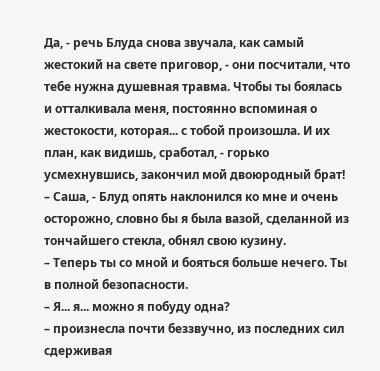Да, - речь Блуда снова звучала, как самый жестокий на свете приговор, - они посчитали, что тебе нужна душевная травма. Чтобы ты боялась и отталкивала меня, постоянно вспоминая о жестокости, которая... с тобой произошла. И их план, как видишь, сработал, - горько усмехнувшись, закончил мой двоюродный брат!
– Саша, - Блуд опять наклонился ко мне и очень осторожно, словно бы я была вазой, сделанной из тончайшего стекла, обнял свою кузину.
– Теперь ты со мной и бояться больше нечего. Ты в полной безопасности.
– Я... я... можно я побуду одна?
– произнесла почти беззвучно, из последних сил сдерживая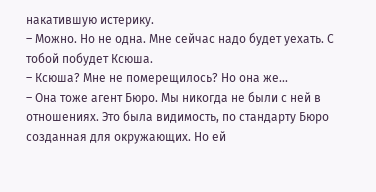накатившую истерику.
– Можно. Но не одна. Мне сейчас надо будет уехать. С тобой побудет Ксюша.
– Ксюша? Мне не померещилось? Но она же...
– Она тоже агент Бюро. Мы никогда не были с ней в отношениях. Это была видимость, по стандарту Бюро созданная для окружающих. Но ей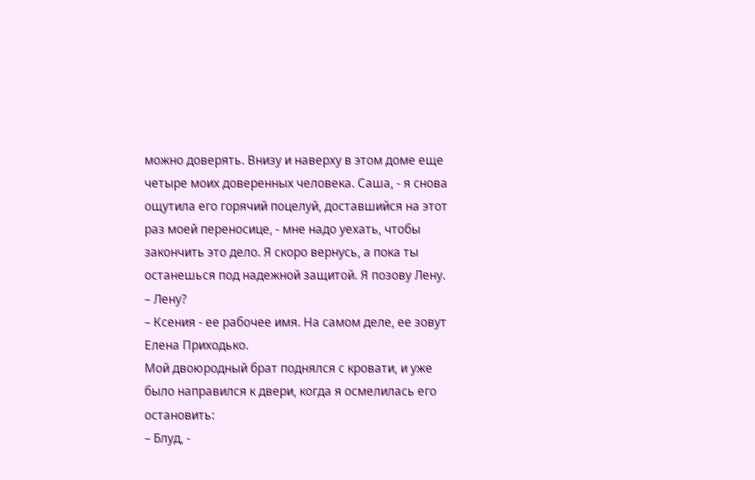можно доверять. Внизу и наверху в этом доме еще четыре моих доверенных человека. Саша, - я снова ощутила его горячий поцелуй, доставшийся на этот раз моей переносице, - мне надо уехать, чтобы закончить это дело. Я скоро вернусь, а пока ты останешься под надежной защитой. Я позову Лену.
– Лену?
– Ксения - ее рабочее имя. На самом деле, ее зовут Елена Приходько.
Мой двоюродный брат поднялся с кровати, и уже было направился к двери, когда я осмелилась его остановить:
– Блуд, -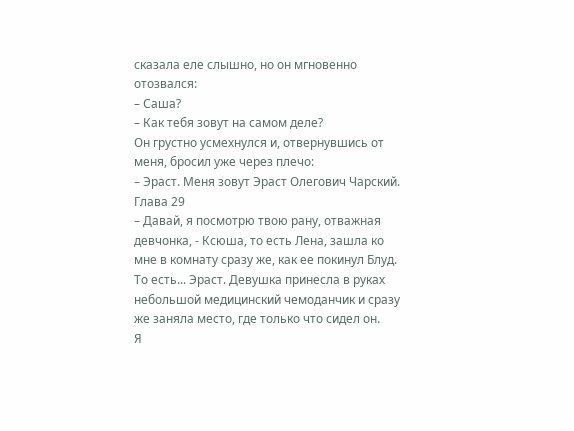сказала еле слышно, но он мгновенно отозвался:
– Саша?
– Как тебя зовут на самом деле?
Он грустно усмехнулся и, отвернувшись от меня, бросил уже через плечо:
– Эраст. Меня зовут Эраст Олегович Чарский.
Глава 29
– Давай, я посмотрю твою рану, отважная девчонка, - Ксюша, то есть Лена, зашла ко мне в комнату сразу же, как ее покинул Блуд. То есть... Эраст. Девушка принесла в руках небольшой медицинский чемоданчик и сразу же заняла место, где только что сидел он.
Я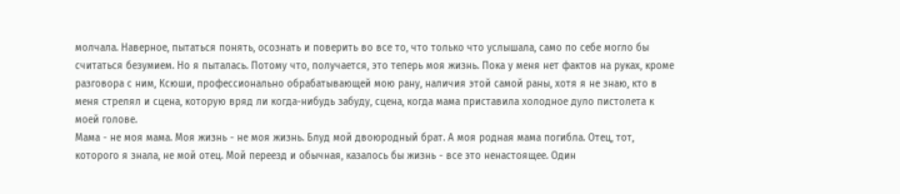молчала. Наверное, пытаться понять, осознать и поверить во все то, что только что услышала, само по себе могло бы считаться безумием. Но я пыталась. Потому что, получается, это теперь моя жизнь. Пока у меня нет фактов на руках, кроме разговора с ним, Ксюши, профессионально обрабатывающей мою рану, наличия этой самой раны, хотя я не знаю, кто в меня стрелял и сцена, которую вряд ли когда-нибудь забуду, сцена, когда мама приставила холодное дуло пистолета к моей голове.
Мама - не моя мама. Моя жизнь - не моя жизнь. Блуд мой двоюродный брат. А моя родная мама погибла. Отец, тот, которого я знала, не мой отец. Мой переезд и обычная, казалось бы жизнь - все это ненастоящее. Один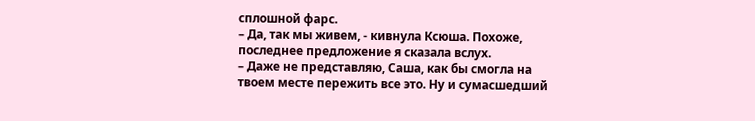сплошной фарс.
– Да, так мы живем, - кивнула Ксюша. Похоже, последнее предложение я сказала вслух.
– Даже не представляю, Саша, как бы смогла на твоем месте пережить все это. Ну и сумасшедший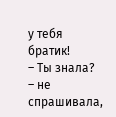у тебя братик!
– Ты знала?
– не спрашивала,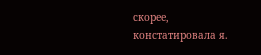скорее, констатировала я.